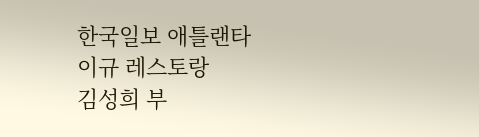한국일보 애틀랜타
이규 레스토랑
김성희 부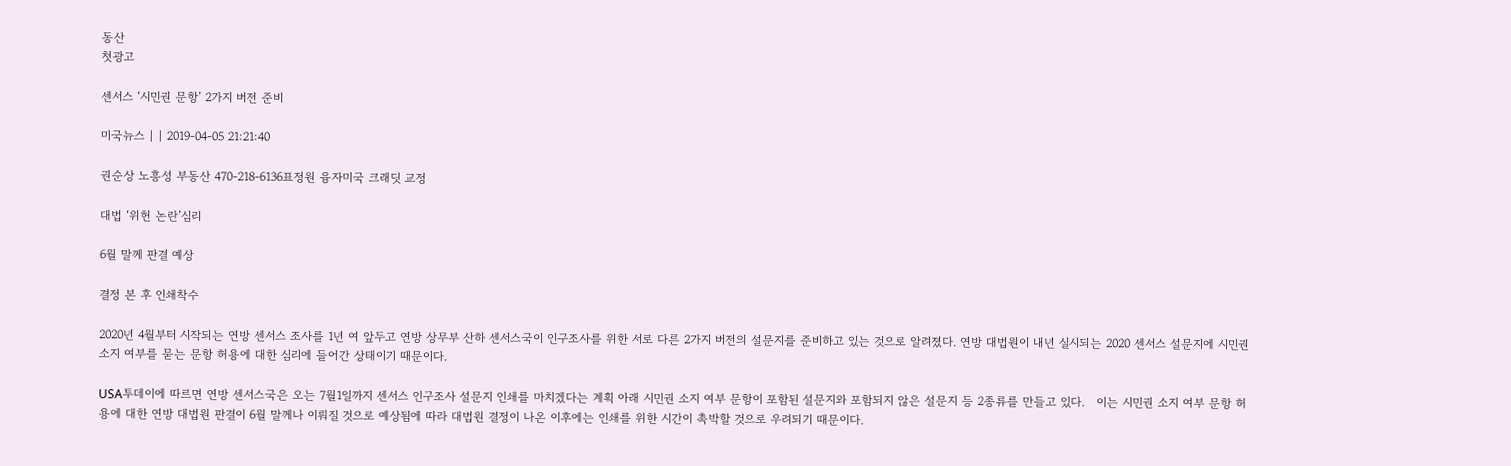동산
첫광고

센서스 ‘시민권 문항’ 2가지 버전 준비

미국뉴스 | | 2019-04-05 21:21:40

권순상 노흥성 부동산 470-218-6136표정원 융자미국 크래딧 교정

대법 ‘위헌 논란’심리

6월 말께 판결 예상

결정 본 후 인쇄착수

2020년 4월부터 시작되는 연방 센서스 조사를 1년 여 앞두고 연방 상무부 산하 센서스국이 인구조사를 위한 서로 다른 2가지 버전의 설문지를 준비하고 있는 것으로 알려졌다. 연방 대법원이 내년 실시되는 2020 센서스 설문지에 시민권 소지 여부를 묻는 문항 허용에 대한 심리에 들어간 상태이기 때문이다.

USA투데이에 따르면 연방 센서스국은 오는 7월1일까지 센서스 인구조사 설문지 인쇄를 마치겠다는 계획 아래 시민권 소지 여부 문항이 포함된 설문지와 포함되지 않은 설문지 등 2종류를 만들고 있다.   이는 시민권 소지 여부 문항 허용에 대한 연방 대법원 판결이 6월 말께나 이뤄질 것으로 예상됨에 따라 대법원 결정이 나온 이후에는 인쇄를 위한 시간이 촉박할 것으로 우려되기 때문이다.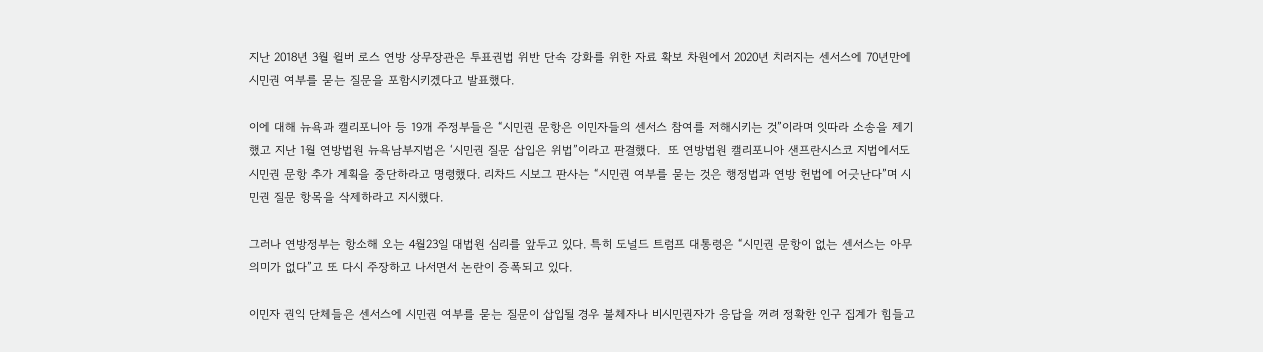지난 2018년 3월 윌버 로스 연방 상무장관은 투표권법 위반 단속 강화를 위한 자료 확보 차원에서 2020년 치러지는 센서스에 70년만에 시민권 여부를 묻는 질문을 포함시키겠다고 발표했다.

이에 대해 뉴욕과 캘리포니아 등 19개 주정부들은 “시민권 문항은 이민자들의 센서스 참여를 저해시키는 것”이라며 잇따라 소송을 제기했고 지난 1월 연방법원 뉴욕남부지법은 ‘시민권 질문 삽입은 위법”이라고 판결했다.  또 연방법원 캘리포니아 샌프란시스코 지법에서도 시민권 문항 추가 계획을 중단하라고 명령했다. 리차드 시보그 판사는 “시민권 여부를 묻는 것은 행정법과 연방 헌법에 어긋난다”며 시민권 질문 항목을 삭제하라고 지시했다.

그러나 연방정부는 항소해 오는 4월23일 대법원 심리를 앞두고 있다. 특히 도널드 트럼프 대통령은 “시민권 문항이 없는 센서스는 아무 의미가 없다”고 또 다시 주장하고 나서면서 논란이 증폭되고 있다.

이민자 권익 단체들은 센서스에 시민권 여부를 묻는 질문이 삽입될 경우 불체자나 비시민권자가 응답을 꺼려 정확한 인구 집계가 힘들고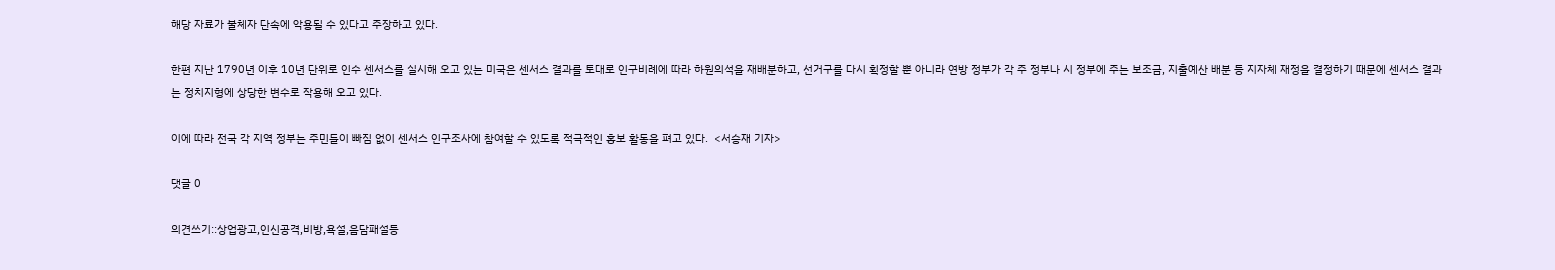해당 자료가 불체자 단속에 악용될 수 있다고 주장하고 있다.

한편 지난 1790년 이후 10년 단위로 인수 센서스를 실시해 오고 있는 미국은 센서스 결과를 토대로 인구비례에 따라 하원의석을 재배분하고, 선거구를 다시 획정할 뿐 아니라 연방 정부가 각 주 정부나 시 정부에 주는 보조금, 지출예산 배분 등 지자체 재정을 결정하기 때문에 센서스 결과는 정치지형에 상당한 변수로 작용해 오고 있다.

이에 따라 전국 각 지역 정부는 주민들이 빠짐 없이 센서스 인구조사에 참여할 수 있도록 적극적인 홍보 활동을 펴고 있다.  <서승재 기자>

댓글 0

의견쓰기::상업광고,인신공격,비방,욕설,음담패설등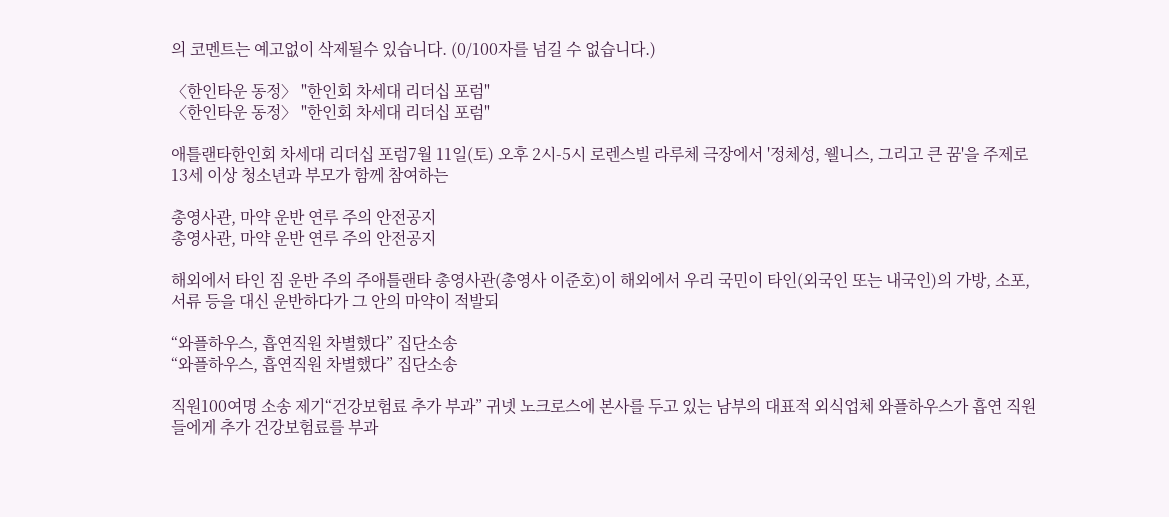의 코멘트는 예고없이 삭제될수 있습니다. (0/100자를 넘길 수 없습니다.)

〈한인타운 동정〉 "한인회 차세대 리더십 포럼"
〈한인타운 동정〉 "한인회 차세대 리더십 포럼"

애틀랜타한인회 차세대 리더십 포럼7월 11일(토) 오후 2시-5시 로렌스빌 라루체 극장에서 '정체성, 웰니스, 그리고 큰 꿈'을 주제로 13세 이상 청소년과 부모가 함께 참여하는

총영사관, 마약 운반 연루 주의 안전공지
총영사관, 마약 운반 연루 주의 안전공지

해외에서 타인 짐 운반 주의 주애틀랜타 총영사관(총영사 이준호)이 해외에서 우리 국민이 타인(외국인 또는 내국인)의 가방, 소포, 서류 등을 대신 운반하다가 그 안의 마약이 적발되

“와플하우스, 흡연직원 차별했다” 집단소송
“와플하우스, 흡연직원 차별했다” 집단소송

직원100여명 소송 제기“건강보험료 추가 부과” 귀넷 노크로스에 본사를 두고 있는 남부의 대표적 외식업체 와플하우스가 흡연 직원들에게 추가 건강보험료를 부과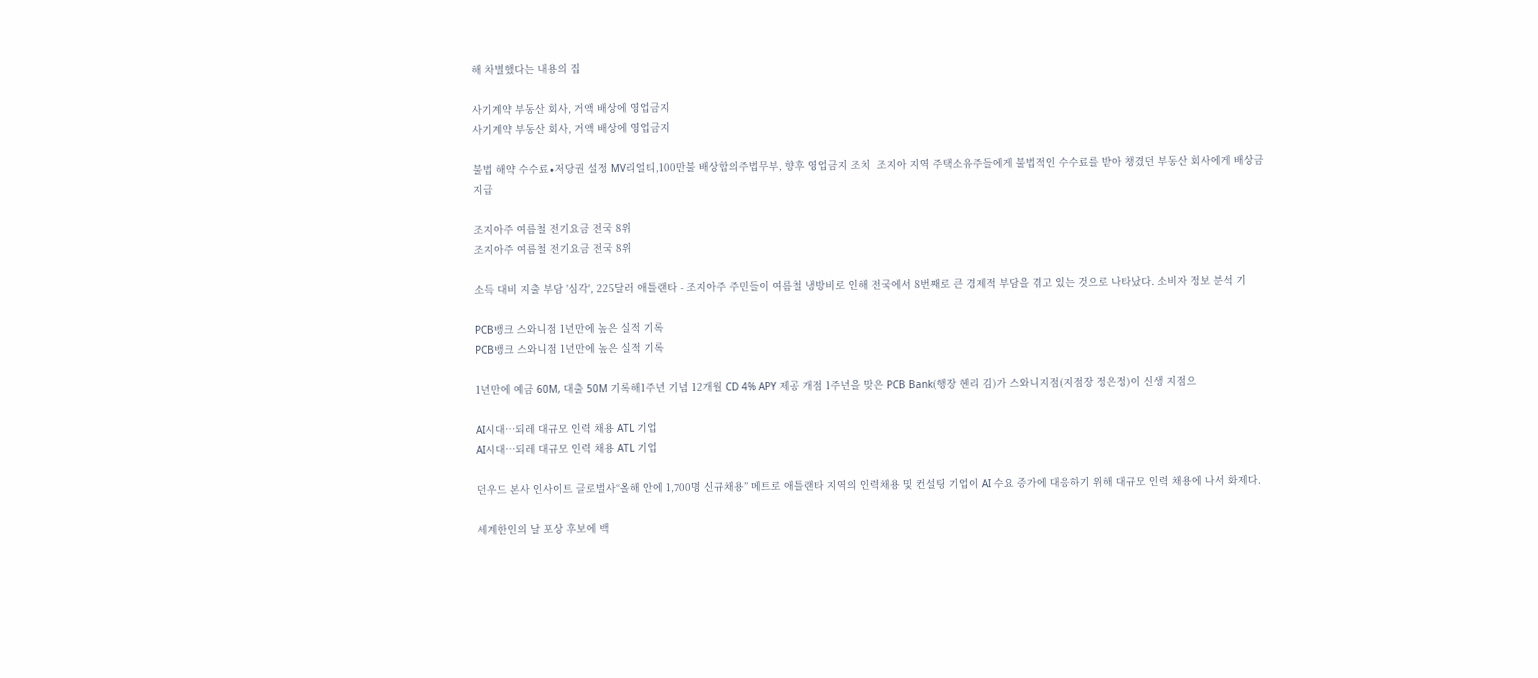해 차별했다는 내용의 집

사기계약 부동산 회사, 거액 배상에 영업금지
사기계약 부동산 회사, 거액 배상에 영업금지

불법 해약 수수료∙저당권 설정 MV리얼티,100만불 배상합의주법무부, 향후 영업금지 조치  조지아 지역 주택소유주들에게 불법적인 수수료를 받아 챙겼던 부동산 회사에게 배상금 지급

조지아주 여름철 전기요금 전국 8위
조지아주 여름철 전기요금 전국 8위

소득 대비 지출 부담 '심각', 225달러 애틀랜타 - 조지아주 주민들이 여름철 냉방비로 인해 전국에서 8번째로 큰 경제적 부담을 겪고 있는 것으로 나타났다. 소비자 정보 분석 기

PCB뱅크 스와니점 1년만에 높은 실적 기록
PCB뱅크 스와니점 1년만에 높은 실적 기록

1년만에 예금 60M, 대출 50M 기록해1주년 기념 12개월 CD 4% APY 제공 개점 1주년을 맞은 PCB Bank(행장 헨리 김)가 스와니지점(지점장 정은정)이 신생 지점으

AI시대…되레 대규모 인력 채용 ATL 기업
AI시대…되레 대규모 인력 채용 ATL 기업

던우드 본사 인사이트 글로벌사“올해 안에 1,700명 신규채용” 메트로 애틀랜타 지역의 인력채용 및 컨설팅 기업이 AI 수요 증가에 대응하기 위해 대규모 인력 채용에 나서 화제다.

세계한인의 날 포상 후보에 백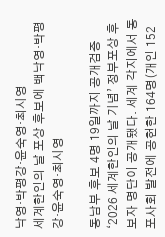낙영·박평강·윤숙영·최시영
세계한인의 날 포상 후보에 백낙영·박평강·윤숙영·최시영

동남부 후보 4명 19일까지 공개검증 ‘2026 세계한인의 날 기념’ 정부포상 후보자 명단이 공개됐다. 세계 각지에서 동포사회 발전에 공헌한 164명(개인 152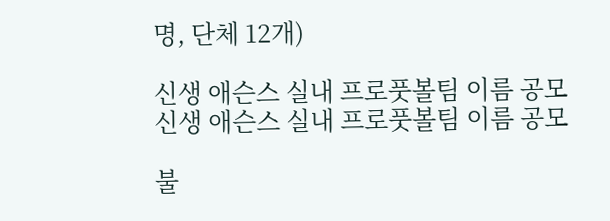명, 단체 12개)

신생 애슨스 실내 프로풋볼팀 이름 공모
신생 애슨스 실내 프로풋볼팀 이름 공모

불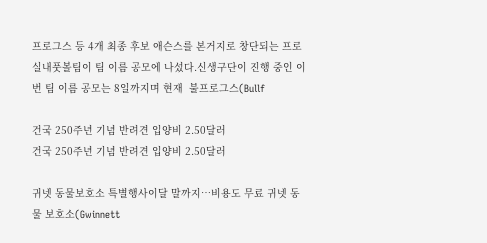프로그스 등 4개 최종 후보 애슨스를 본거지로 창단되는 프로 실내풋볼팀이 팀 이름 공모에 나섰다.신생구단이 진행 중인 이번 팀 이름 공모는 8일까지며 현재  불프로그스(Bullf

건국 250주년 기념 반려견 입양비 2.50달러
건국 250주년 기념 반려견 입양비 2.50달러

귀넷 동물보호소 특별행사이달 말까지…비용도 무료 귀넷 동물 보호소(Gwinnett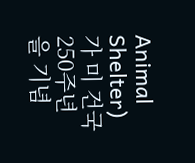Animal Shelter)가 미 건국 250주년을 기념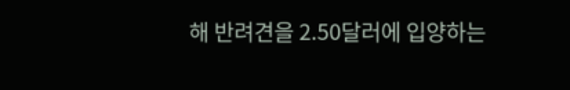해 반려견을 2.50달러에 입양하는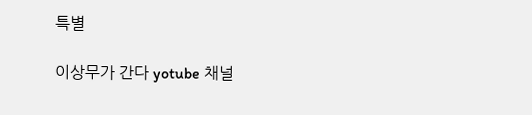특별

이상무가 간다 yotube 채널